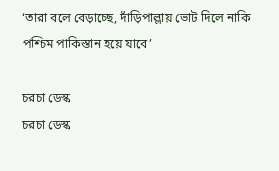‘তারা বলে বেড়াচ্ছে, দাঁড়িপাল্লায় ভোট দিলে নাকি পশ্চিম পাকিস্তান হয়ে যাবে’

চরচা ডেস্ক
চরচা ডেস্ক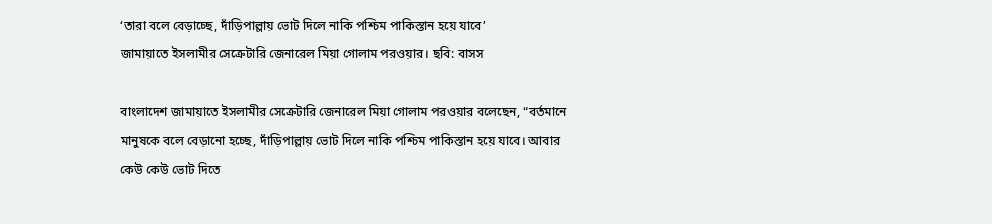‘তারা বলে বেড়াচ্ছে, দাঁড়িপাল্লায় ভোট দিলে নাকি পশ্চিম পাকিস্তান হয়ে যাবে’
জামায়াতে ইসলামীর সেক্রেটারি জেনারেল মিয়া গোলাম পরওয়ার। ছবি: বাসস

বাংলাদেশ জামায়াতে ইসলামীর সেক্রেটারি জেনারেল মিয়া গোলাম পরওয়ার বলেছেন, “বর্তমানে মানুষকে বলে বেড়ানো হচ্ছে, দাঁড়িপাল্লায় ভোট দিলে নাকি পশ্চিম পাকিস্তান হয়ে যাবে। আবার কেউ কেউ ভোট দিতে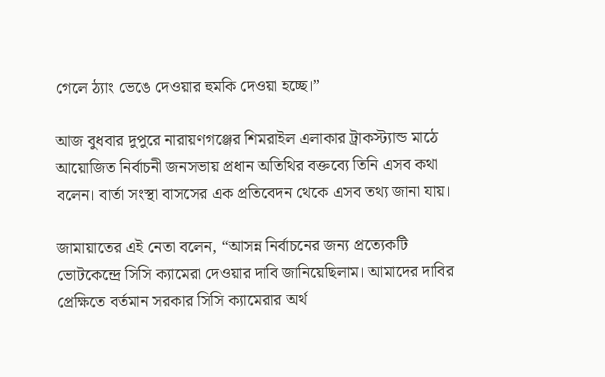গেলে ঠ্যাং ভেঙে দেওয়ার হুমকি দেওয়া হচ্ছে।”

আজ বুধবার দুপুরে নারায়ণগঞ্জের শিমরাইল এলাকার ট্রাকস্ট্যান্ড মাঠে আয়োজিত নির্বাচনী জনসভায় প্রধান অতিথির বক্তব্যে তিনি এসব কথা বলেন। বার্তা সংস্থা বাসসের এক প্রতিবেদন থেকে এসব তথ্য জানা যায়।

জামায়াতের এই নেতা বলেন, “আসন্ন নির্বাচনের জন্য প্রত্যেকটি ভোটকেন্দ্রে সিসি ক্যামেরা দেওয়ার দাবি জানিয়েছিলাম। আমাদের দাবির প্রেক্ষিতে বর্তমান সরকার সিসি ক্যামেরার অর্থ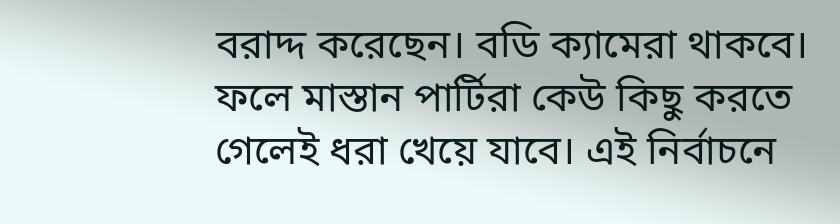বরাদ্দ করেছেন। বডি ক্যামেরা থাকবে। ফলে মাস্তান পার্টিরা কেউ কিছু করতে গেলেই ধরা খেয়ে যাবে। এই নির্বাচনে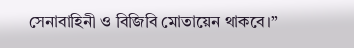সেনাবাহিনী ও বিজিবি মোতায়েন থাকবে।”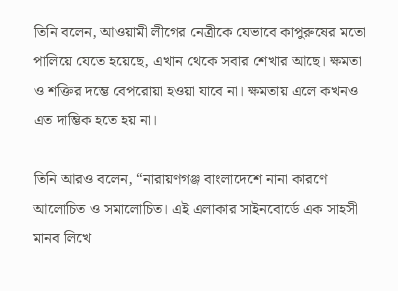তিনি বলেন, আওয়ামী লীগের নেত্রীকে যেভাবে কাপুরুষের মতো পালিয়ে যেতে হয়েছে, এখান থেকে সবার শেখার আছে। ক্ষমতা ও শক্তির দম্ভে বেপরোয়া হওয়া যাবে না। ক্ষমতায় এলে কখনও এত দাম্ভিক হতে হয় না।

তিনি আরও বলেন, “নারায়ণগঞ্জ বাংলাদেশে নানা কারণে আলোচিত ও সমালোচিত। এই এলাকার সাইনবোর্ডে এক সাহসী মানব লিখে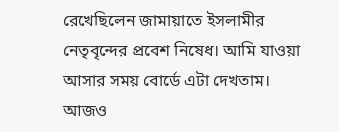রেখেছিলেন জামায়াতে ইসলামীর নেতৃবৃন্দের প্রবেশ নিষেধ। আমি যাওয়া আসার সময় বোর্ডে এটা দেখতাম। আজও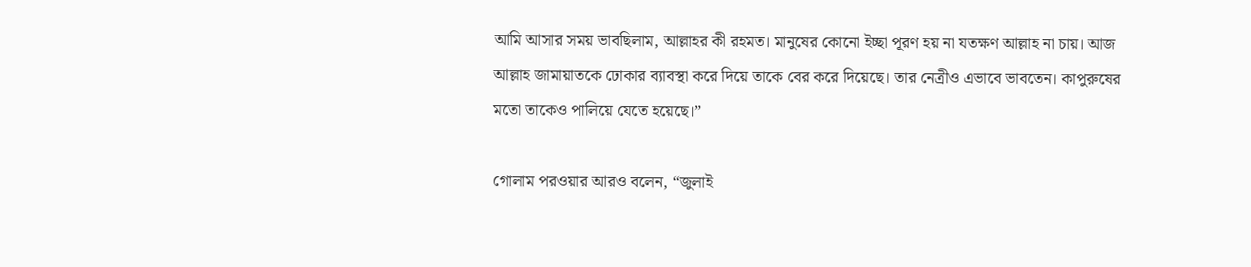আমি আসার সময় ভাবছিলাম, আল্লাহর কী রহমত। মানুষের কোনো ইচ্ছা পূরণ হয় না যতক্ষণ আল্লাহ না চায়। আজ আল্লাহ জামায়াতকে ঢোকার ব্যাবস্থা করে দিয়ে তাকে বের করে দিয়েছে। তার নেত্রীও এভাবে ভাবতেন। কাপুরুষের মতো তাকেও পালিয়ে যেতে হয়েছে।”

গোলাম পরওয়ার আরও বলেন, “জুলাই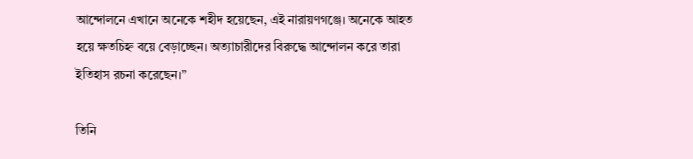আন্দোলনে এখানে অনেকে শহীদ হয়েছেন, এই নারায়ণগঞ্জে। অনেকে আহত হয়ে ক্ষতচিহ্ন বয়ে বেড়াচ্ছেন। অত্যাচারীদের বিরুদ্ধে আন্দোলন করে তারা ইতিহাস রচনা করেছেন।”

তিনি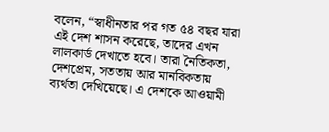বলেন, “স্বাধীনতার পর গত ৫৪ বছর যারা এই দেশ শাসন করেছে, তাদের এখন লালকার্ড দেখাতে হবে। তারা নৈতিকতা, দেশপ্রেম, সততায় আর মানবিকতায় ব্যর্থতা দেখিয়েছে। এ দেশকে আওয়ামী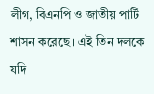লীগ, বিএনপি ও জাতীয় পার্টি শাসন করেছে। এই তিন দলকে যদি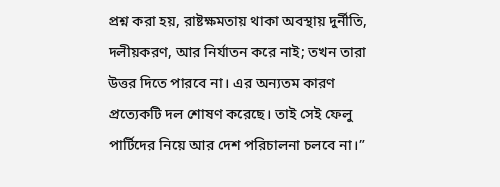প্রশ্ন করা হয়, রাষ্টক্ষমতায় থাকা অবস্থায় দুর্নীতি, দলীয়করণ, আর নির্যাতন করে নাই; তখন তারা উত্তর দিতে পারবে না। এর অন্যতম কারণ প্রত্যেকটি দল শোষণ করেছে। তাই সেই ফেলু পার্টিদের নিয়ে আর দেশ পরিচালনা চলবে না।”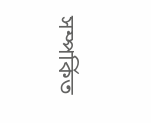সম্পর্কিত